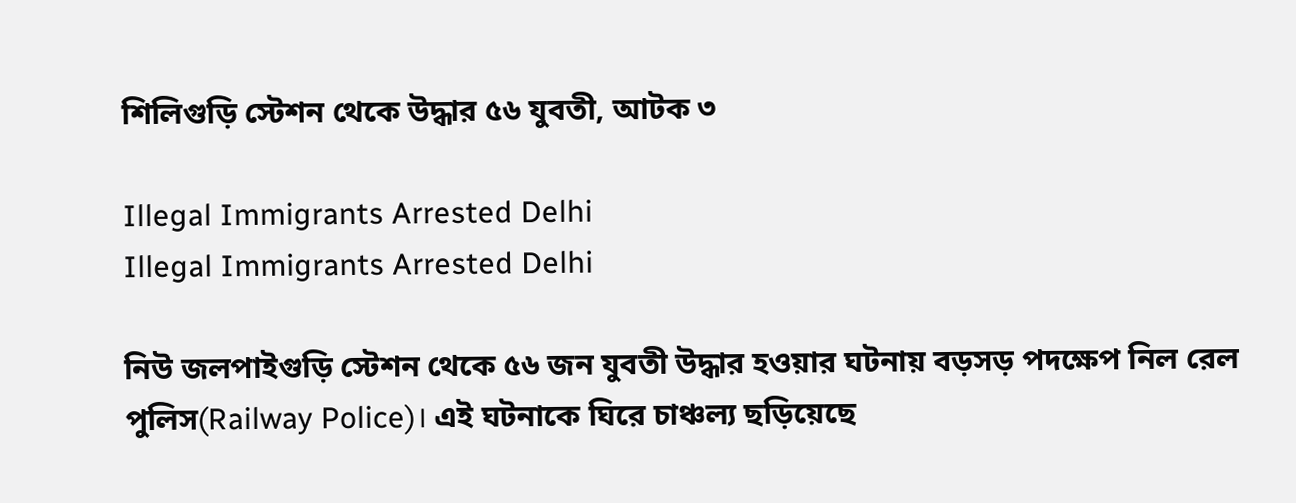শিলিগুড়ি স্টেশন থেকে উদ্ধার ৫৬ যুবতী, আটক ৩

Illegal Immigrants Arrested Delhi
Illegal Immigrants Arrested Delhi

নিউ জলপাইগুড়ি স্টেশন থেকে ৫৬ জন যুবতী উদ্ধার হওয়ার ঘটনায় বড়সড় পদক্ষেপ নিল রেল পুলিস(Railway Police)। এই ঘটনাকে ঘিরে চাঞ্চল্য ছড়িয়েছে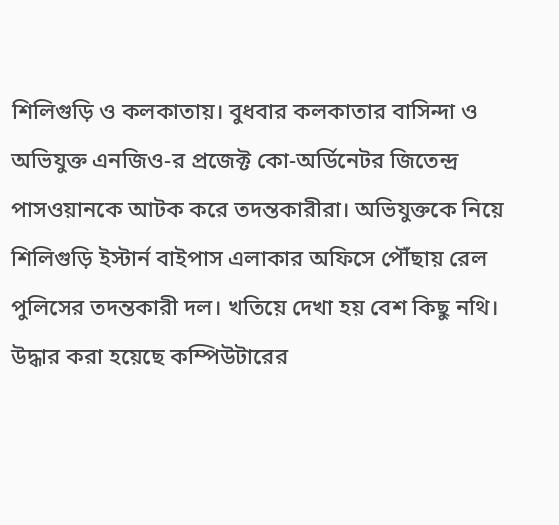শিলিগুড়ি ও কলকাতায়। বুধবার কলকাতার বাসিন্দা ও অভিযুক্ত এনজিও-র প্রজেক্ট কো-অর্ডিনেটর জিতেন্দ্র পাসওয়ানকে আটক করে তদন্তকারীরা। অভিযুক্তকে নিয়ে শিলিগুড়ি ইস্টার্ন বাইপাস এলাকার অফিসে পৌঁছায় রেল পুলিসের তদন্তকারী দল। খতিয়ে দেখা হয় বেশ কিছু নথি। উদ্ধার করা হয়েছে কম্পিউটারের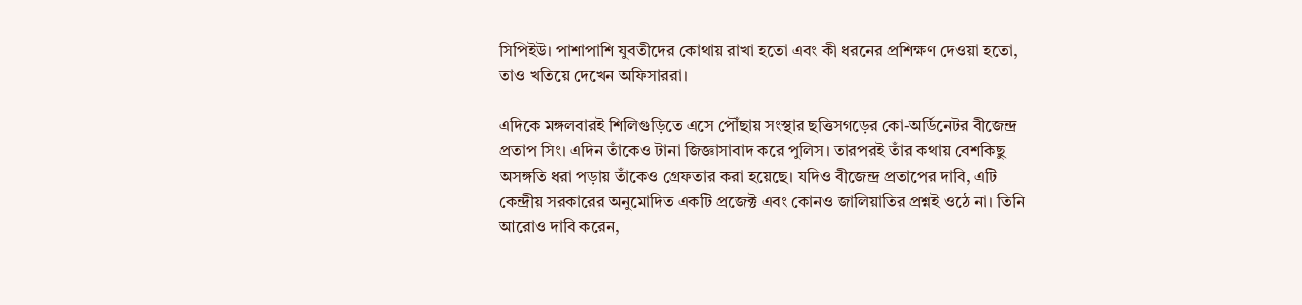সিপিইউ। পাশাপাশি যুবতীদের কোথায় রাখা হতো এবং কী ধরনের প্রশিক্ষণ দেওয়া হতো, তাও খতিয়ে দেখেন অফিসাররা।

এদিকে মঙ্গলবারই শিলিগুড়িতে এসে পৌঁছায় সংস্থার ছত্তিসগড়ের কো-অর্ডিনেটর বীজেন্দ্র প্রতাপ সিং। এদিন তাঁকেও টানা জিজ্ঞাসাবাদ করে পুলিস। তারপরই তাঁর কথায় বেশকিছু অসঙ্গতি ধরা পড়ায় তাঁকেও গ্রেফতার করা হয়েছে। যদিও বীজেন্দ্র প্রতাপের দাবি, এটি কেন্দ্রীয় সরকারের অনুমোদিত একটি প্রজেক্ট এবং কোনও জালিয়াতির প্রশ্নই ওঠে না। তিনি আরোও দাবি করেন,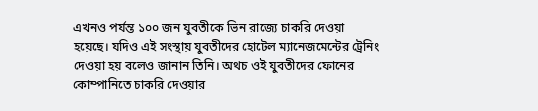এখনও পর্যন্ত ১০০ জন যুবতীকে ভিন রাজ্যে চাকরি দেওয়া হয়েছে। যদিও এই সংস্থায় যুবতীদের হোটেল ম্যানেজমেন্টের ট্রেনিং দেওয়া হয় বলেও জানান তিনি। অথচ ওই যুবতীদের ফোনের কোম্পানিতে চাকরি দেওয়ার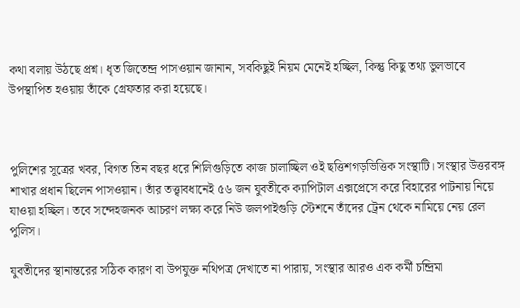কথা বলায় উঠছে প্রশ্ন। ধৃত জিতেন্দ্র পাসওয়ান জানান, সবকিছুই নিয়ম মেনেই হচ্ছিল, কিন্তু কিছু তথ্য ভুলভাবে উপস্থাপিত হওয়ায় তাঁকে গ্রেফতার করা হয়েছে।



পুলিশের সূত্রের খবর, বিগত তিন বছর ধরে শিলিগুড়িতে কাজ চালাচ্ছিল ওই ছত্তিশগড়ভিত্তিক সংস্থাটি। সংস্থার উত্তরবঙ্গ শাখার প্রধান ছিলেন পাসওয়ান। তাঁর তত্ত্বাবধানেই ৫৬ জন যুবতীকে ক্যাপিটাল এক্সপ্রেসে করে বিহারের পাটনায় নিয়ে যাওয়া হচ্ছিল। তবে সন্দেহজনক আচরণ লক্ষ্য করে নিউ জলপাইগুড়ি স্টেশনে তাঁদের ট্রেন থেকে নামিয়ে নেয় রেল পুলিস।

যুবতীদের স্থানান্তরের সঠিক কারণ বা উপযুক্ত নথিপত্র দেখাতে না পারায়, সংস্থার আরও এক কর্মী চন্দ্রিমা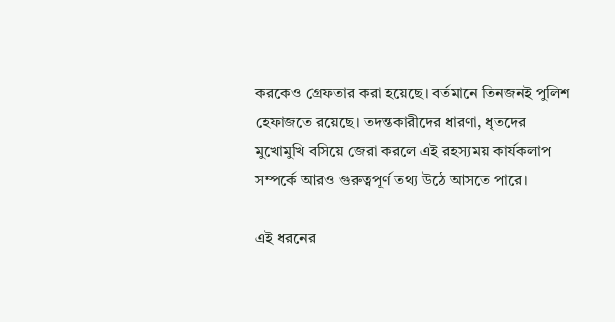করকেও গ্রেফতার করা হয়েছে। বর্তমানে তিনজনই পুলিশ হেফাজতে রয়েছে। তদন্তকারীদের ধারণা, ধৃতদের মুখোমুখি বসিয়ে জেরা করলে এই রহস্যময় কার্যকলাপ সম্পর্কে আরও গুরুত্বপূর্ণ তথ্য উঠে আসতে পারে।

এই ধরনের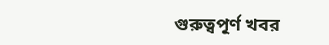গুরুত্বপূর্ণ খবর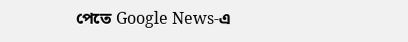পেতে Google News-এ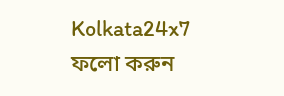Kolkata24x7 ফলো করুন